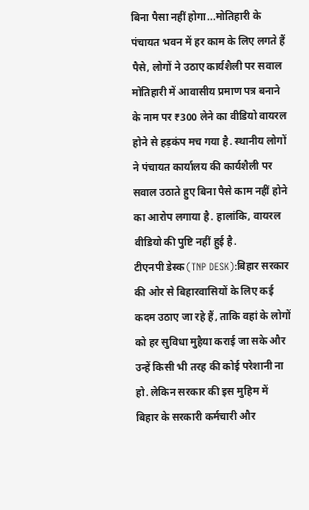बिना पैसा नहीं होगा...मोतिहारी के पंचायत भवन में हर काम के लिए लगते हैं पैसे, लोगों ने उठाए कार्यशैली पर सवाल
मोतिहारी में आवासीय प्रमाण पत्र बनाने के नाम पर ₹300 लेने का वीडियो वायरल होने से हड़कंप मच गया है. स्थानीय लोगों ने पंचायत कार्यालय की कार्यशैली पर सवाल उठाते हुए बिना पैसे काम नहीं होने का आरोप लगाया है. हालांकि, वायरल वीडियो की पुष्टि नहीं हुई है.
टीएनपी डेस्क(TNP DESK):बिहार सरकार की ओर से बिहारवासियों के लिए कई कदम उठाए जा रहे हैं, ताकि वहां के लोगों को हर सुविधा मुहैया कराई जा सके और उन्हें किसी भी तरह की कोई परेशानी ना हो. लेकिन सरकार की इस मुहिम में बिहार के सरकारी कर्मचारी और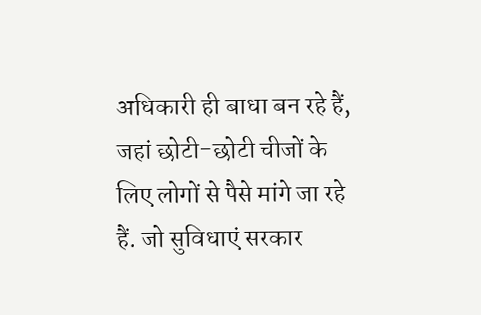अधिकारी ही बाधा बन रहे हैं, जहां छोटी-छोटी चीजों के लिए लोगों से पैसे मांगे जा रहे हैं. जो सुविधाएं सरकार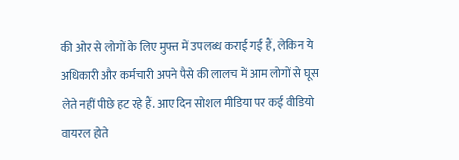की ओर से लोगों के लिए मुफ्त में उपलब्ध कराई गई हैं, लेकिन ये अधिकारी और कर्मचारी अपने पैसे की लालच में आम लोगों से घूस लेते नहीं पीछे हट रहे हैं. आए दिन सोशल मीडिया पर कई वीडियो वायरल होते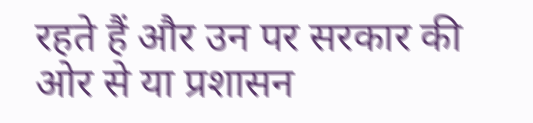रहते हैं और उन पर सरकार की ओर से या प्रशासन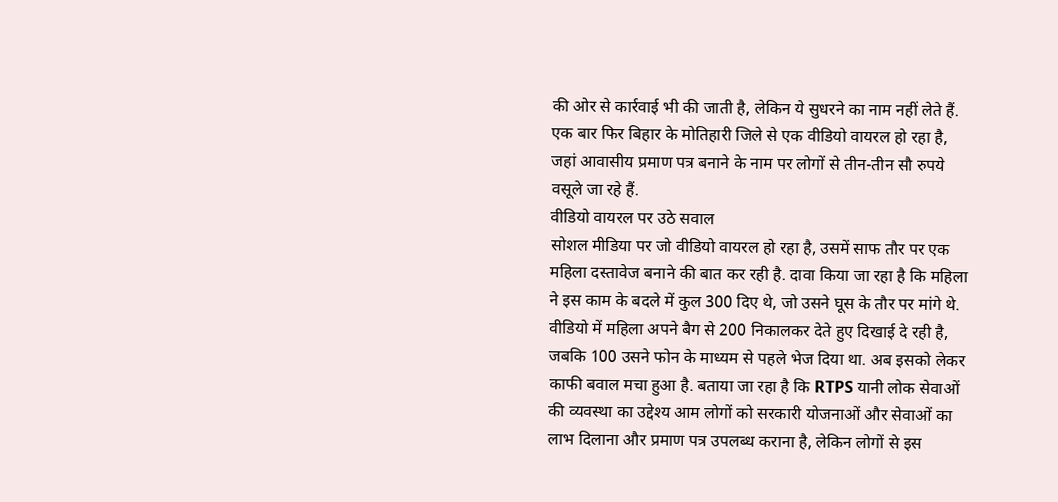की ओर से कार्रवाई भी की जाती है, लेकिन ये सुधरने का नाम नहीं लेते हैं. एक बार फिर बिहार के मोतिहारी जिले से एक वीडियो वायरल हो रहा है, जहां आवासीय प्रमाण पत्र बनाने के नाम पर लोगों से तीन-तीन सौ रुपये वसूले जा रहे हैं.
वीडियो वायरल पर उठे सवाल
सोशल मीडिया पर जो वीडियो वायरल हो रहा है, उसमें साफ तौर पर एक महिला दस्तावेज बनाने की बात कर रही है. दावा किया जा रहा है कि महिला ने इस काम के बदले में कुल 300 दिए थे, जो उसने घूस के तौर पर मांगे थे. वीडियो में महिला अपने बैग से 200 निकालकर देते हुए दिखाई दे रही है, जबकि 100 उसने फोन के माध्यम से पहले भेज दिया था. अब इसको लेकर काफी बवाल मचा हुआ है. बताया जा रहा है कि RTPS यानी लोक सेवाओं की व्यवस्था का उद्देश्य आम लोगों को सरकारी योजनाओं और सेवाओं का लाभ दिलाना और प्रमाण पत्र उपलब्ध कराना है, लेकिन लोगों से इस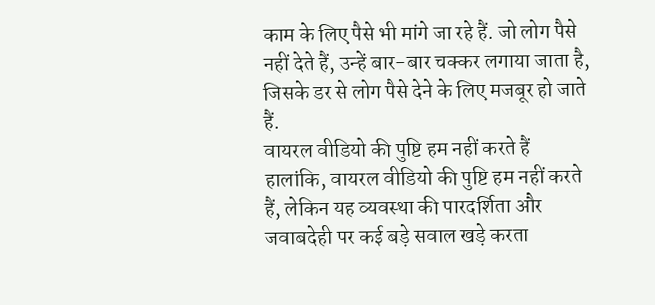काम के लिए पैसे भी मांगे जा रहे हैं. जो लोग पैसे नहीं देते हैं, उन्हें बार-बार चक्कर लगाया जाता है, जिसके डर से लोग पैसे देने के लिए मजबूर हो जाते हैं.
वायरल वीडियो की पुष्टि हम नहीं करते हैं
हालांकि, वायरल वीडियो की पुष्टि हम नहीं करते हैं, लेकिन यह व्यवस्था की पारदर्शिता और जवाबदेही पर कई बड़े सवाल खड़े करता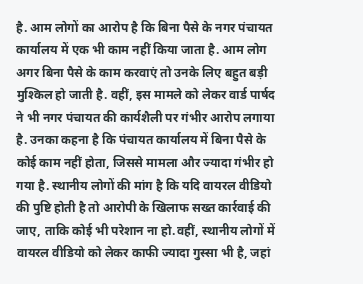है. आम लोगों का आरोप है कि बिना पैसे के नगर पंचायत कार्यालय में एक भी काम नहीं किया जाता है. आम लोग अगर बिना पैसे के काम करवाएं तो उनके लिए बहुत बड़ी मुश्किल हो जाती है. वहीं, इस मामले को लेकर वार्ड पार्षद ने भी नगर पंचायत की कार्यशैली पर गंभीर आरोप लगाया है. उनका कहना है कि पंचायत कार्यालय में बिना पैसे के कोई काम नहीं होता, जिससे मामला और ज्यादा गंभीर हो गया है. स्थानीय लोगों की मांग है कि यदि वायरल वीडियो की पुष्टि होती है तो आरोपी के खिलाफ सख्त कार्रवाई की जाए, ताकि कोई भी परेशान ना हो.वहीं, स्थानीय लोगों में वायरल वीडियो को लेकर काफी ज्यादा गुस्सा भी है, जहां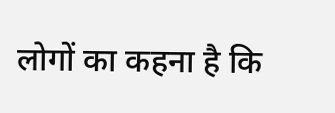लोगों का कहना है कि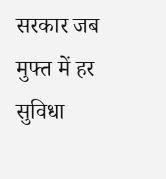सरकार जब मुफ्त में हर सुविधा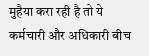मुहैया करा रही है तो ये कर्मचारी और अधिकारी बीच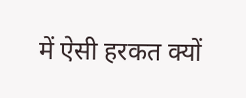में ऐसी हरकत क्यों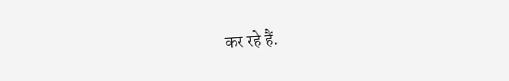कर रहे हैं.